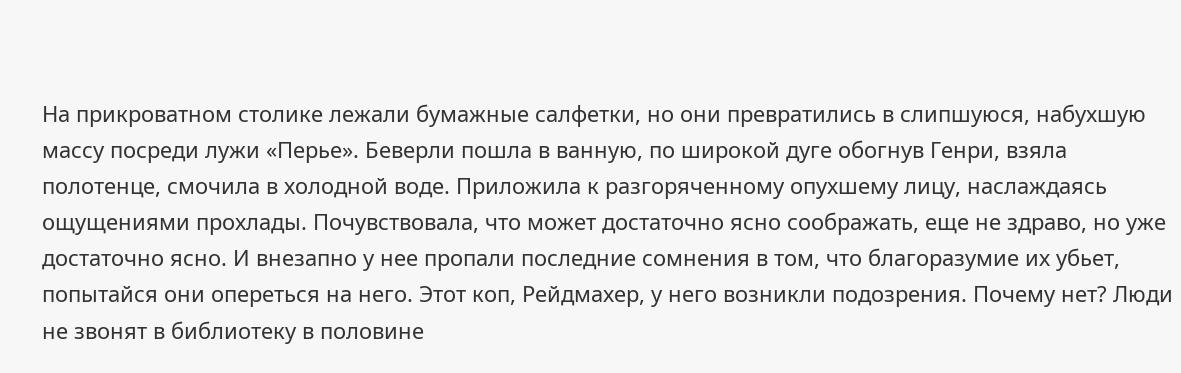На прикроватном столике лежали бумажные салфетки, но они превратились в слипшуюся, набухшую массу посреди лужи «Перье». Беверли пошла в ванную, по широкой дуге обогнув Генри, взяла полотенце, смочила в холодной воде. Приложила к разгоряченному опухшему лицу, наслаждаясь ощущениями прохлады. Почувствовала, что может достаточно ясно соображать, еще не здраво, но уже достаточно ясно. И внезапно у нее пропали последние сомнения в том, что благоразумие их убьет, попытайся они опереться на него. Этот коп, Рейдмахер, у него возникли подозрения. Почему нет? Люди не звонят в библиотеку в половине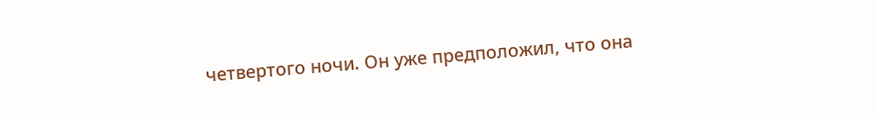четвертого ночи. Он уже предположил, что она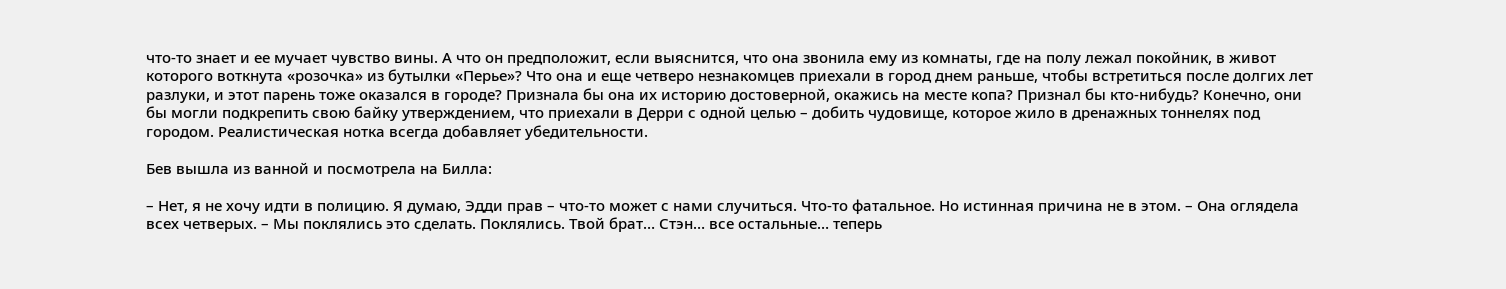что-то знает и ее мучает чувство вины. А что он предположит, если выяснится, что она звонила ему из комнаты, где на полу лежал покойник, в живот которого воткнута «розочка» из бутылки «Перье»? Что она и еще четверо незнакомцев приехали в город днем раньше, чтобы встретиться после долгих лет разлуки, и этот парень тоже оказался в городе? Признала бы она их историю достоверной, окажись на месте копа? Признал бы кто-нибудь? Конечно, они бы могли подкрепить свою байку утверждением, что приехали в Дерри с одной целью – добить чудовище, которое жило в дренажных тоннелях под городом. Реалистическая нотка всегда добавляет убедительности.

Бев вышла из ванной и посмотрела на Билла:

– Нет, я не хочу идти в полицию. Я думаю, Эдди прав – что-то может с нами случиться. Что-то фатальное. Но истинная причина не в этом. – Она оглядела всех четверых. – Мы поклялись это сделать. Поклялись. Твой брат… Стэн… все остальные… теперь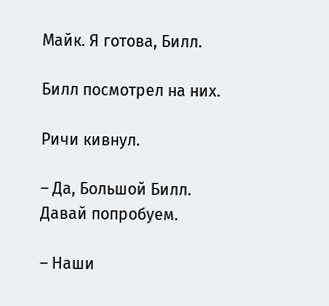Майк. Я готова, Билл.

Билл посмотрел на них.

Ричи кивнул.

– Да, Большой Билл. Давай попробуем.

– Наши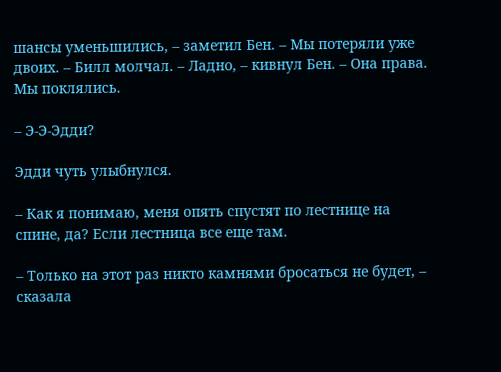шансы уменьшились, – заметил Бен. – Мы потеряли уже двоих. – Билл молчал. – Ладно, – кивнул Бен. – Она права. Мы поклялись.

– Э-Э-Эдди?

Эдди чуть улыбнулся.

– Как я понимаю, меня опять спустят по лестнице на спине, да? Если лестница все еще там.

– Только на этот раз никто камнями бросаться не будет, – сказала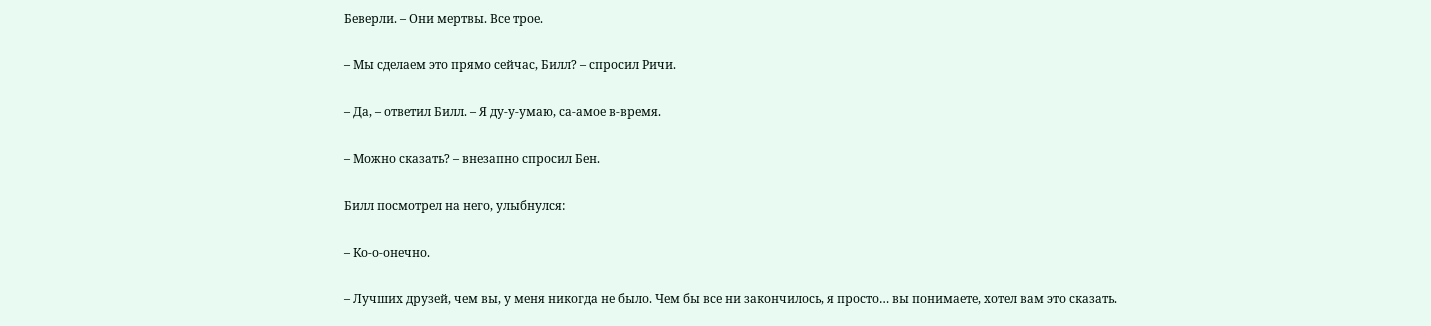Беверли. – Они мертвы. Все трое.

– Мы сделаем это прямо сейчас, Билл? – спросил Ричи.

– Да, – ответил Билл. – Я ду-у-умаю, са-амое в‐время.

– Можно сказать? – внезапно спросил Бен.

Билл посмотрел на него, улыбнулся:

– Ко-о-онечно.

– Лучших друзей, чем вы, у меня никогда не было. Чем бы все ни закончилось, я просто… вы понимаете, хотел вам это сказать.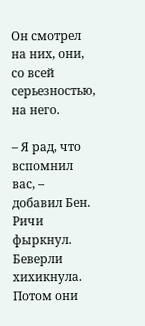Он смотрел на них, они, со всей серьезностью, на него.

– Я рад, что вспомнил вас, – добавил Бен. Ричи фыркнул. Беверли хихикнула. Потом они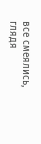все смеялись, глядя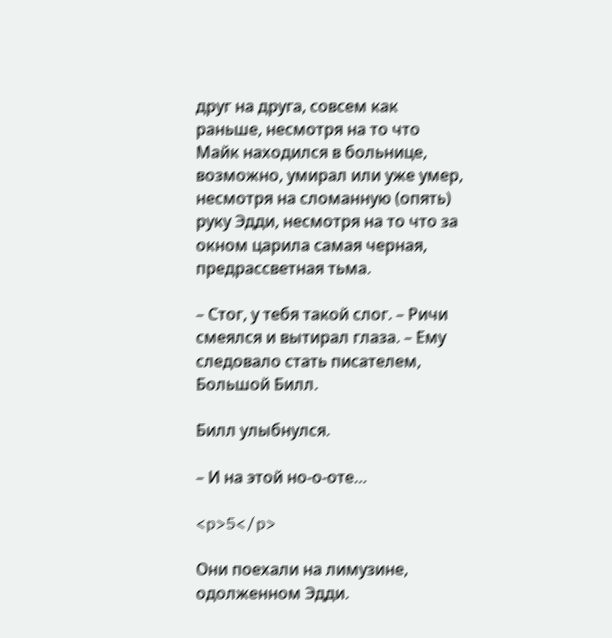друг на друга, совсем как раньше, несмотря на то что Майк находился в больнице, возможно, умирал или уже умер, несмотря на сломанную (опять) руку Эдди, несмотря на то что за окном царила самая черная, предрассветная тьма.

– Стог, у тебя такой слог. – Ричи смеялся и вытирал глаза. – Ему следовало стать писателем, Большой Билл.

Билл улыбнулся.

– И на этой но-о-оте…

<p>5</p>

Они поехали на лимузине, одолженном Эдди.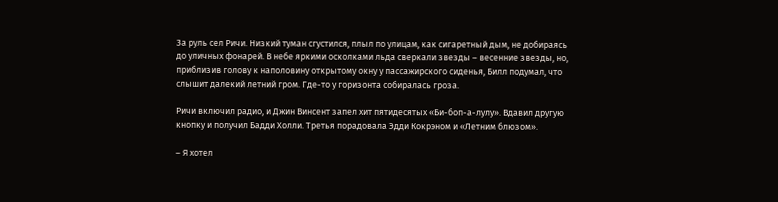За руль сел Ричи. Низкий туман сгустился, плыл по улицам, как сигаретный дым, не добираясь до уличных фонарей. В небе яркими осколками льда сверкали звезды – весенние звезды, но, приблизив голову к наполовину открытому окну у пассажирского сиденья, Билл подумал, что слышит далекий летний гром. Где-то у горизонта собиралась гроза.

Ричи включил радио, и Джин Винсент запел хит пятидесятых «Би-боп-а-лулу». Вдавил другую кнопку и получил Бадди Холли. Третья порадовала Эдди Кокрэном и «Летним блюзом».

– Я хотел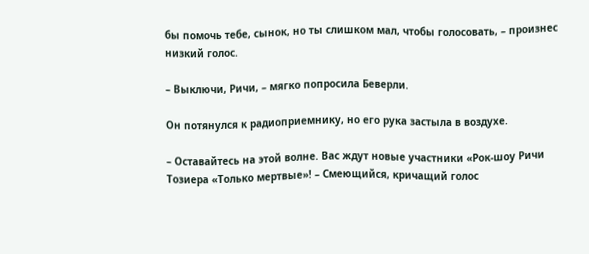бы помочь тебе, сынок, но ты слишком мал, чтобы голосовать, – произнес низкий голос.

– Выключи, Ричи, – мягко попросила Беверли.

Он потянулся к радиоприемнику, но его рука застыла в воздухе.

– Оставайтесь на этой волне. Вас ждут новые участники «Рок-шоу Ричи Тозиера «Только мертвые»! – Смеющийся, кричащий голос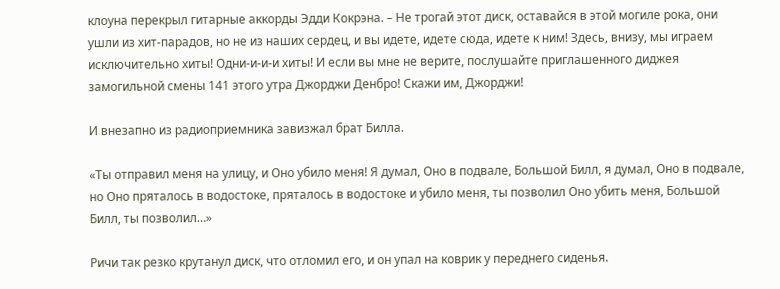клоуна перекрыл гитарные аккорды Эдди Кокрэна. – Не трогай этот диск, оставайся в этой могиле рока, они ушли из хит-парадов, но не из наших сердец, и вы идете, идете сюда, идете к ним! Здесь, внизу, мы играем исключительно хиты! Одни-и-и-и хиты! И если вы мне не верите, послушайте приглашенного диджея замогильной смены 141 этого утра Джорджи Денбро! Скажи им, Джорджи!

И внезапно из радиоприемника завизжал брат Билла.

«Ты отправил меня на улицу, и Оно убило меня! Я думал, Оно в подвале, Большой Билл, я думал, Оно в подвале, но Оно пряталось в водостоке, пряталось в водостоке и убило меня, ты позволил Оно убить меня, Большой Билл, ты позволил…»

Ричи так резко крутанул диск, что отломил его, и он упал на коврик у переднего сиденья.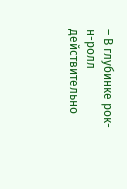– В глубинке рок-н-ролл действительно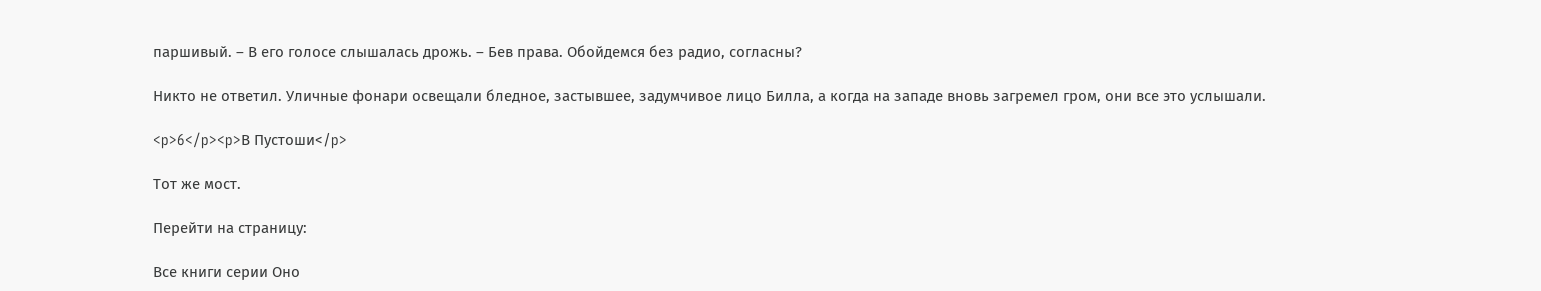паршивый. – В его голосе слышалась дрожь. – Бев права. Обойдемся без радио, согласны?

Никто не ответил. Уличные фонари освещали бледное, застывшее, задумчивое лицо Билла, а когда на западе вновь загремел гром, они все это услышали.

<p>6</p><p>В Пустоши</p>

Тот же мост.

Перейти на страницу:

Все книги серии Оно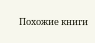Похожие книги